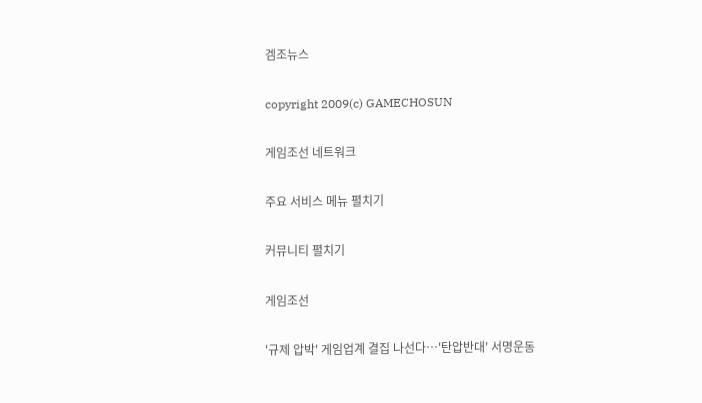겜조뉴스

copyright 2009(c) GAMECHOSUN

게임조선 네트워크

주요 서비스 메뉴 펼치기

커뮤니티 펼치기

게임조선

'규제 압박' 게임업계 결집 나선다…'탄압반대' 서명운동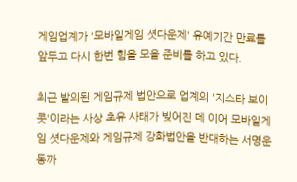게임업계가 '모바일게임 셧다운제' 유예기간 만료를 앞두고 다시 한번 힘을 모을 준비를 하고 있다.

최근 발의된 게임규제 법안으로 업계의 '지스타 보이콧'이라는 사상 초유 사태가 빚어진 데 이어 모바일게임 셧다운제와 게임규제 강화법안을 반대하는 서명운동까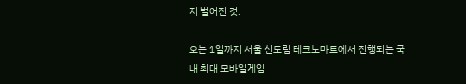지 벌어진 것.

오는 1일까지 서울 신도림 테크노마트에서 진행되는 국내 최대 모바일게임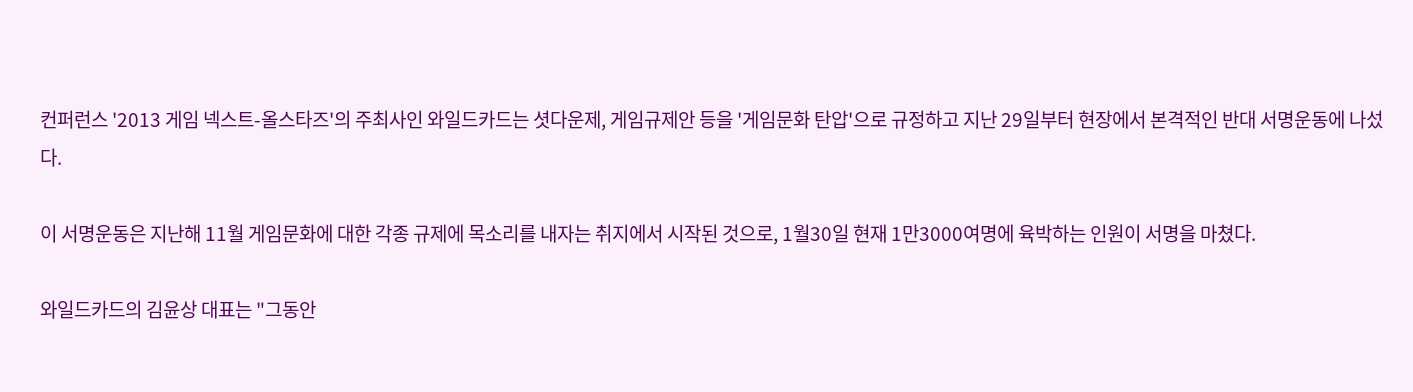컨퍼런스 '2013 게임 넥스트-올스타즈'의 주최사인 와일드카드는 셧다운제, 게임규제안 등을 '게임문화 탄압'으로 규정하고 지난 29일부터 현장에서 본격적인 반대 서명운동에 나섰다.

이 서명운동은 지난해 11월 게임문화에 대한 각종 규제에 목소리를 내자는 취지에서 시작된 것으로, 1월30일 현재 1만3000여명에 육박하는 인원이 서명을 마쳤다.

와일드카드의 김윤상 대표는 "그동안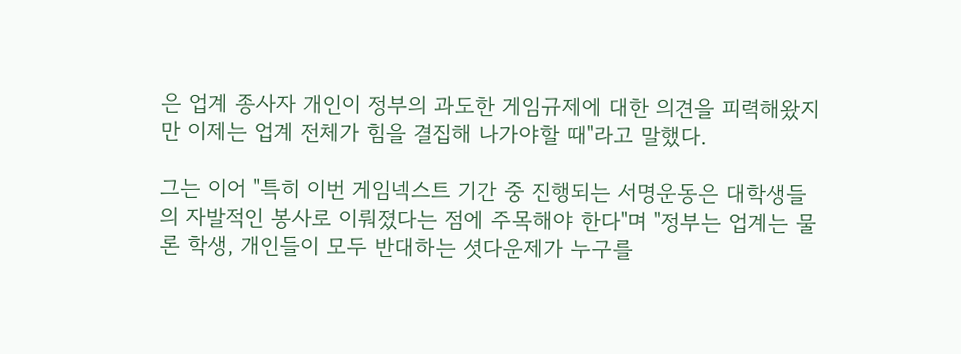은 업계 종사자 개인이 정부의 과도한 게임규제에 대한 의견을 피력해왔지만 이제는 업계 전체가 힘을 결집해 나가야할 때"라고 말했다.

그는 이어 "특히 이번 게임넥스트 기간 중 진행되는 서명운동은 대학생들의 자발적인 봉사로 이뤄졌다는 점에 주목해야 한다"며 "정부는 업계는 물론 학생, 개인들이 모두 반대하는 셧다운제가 누구를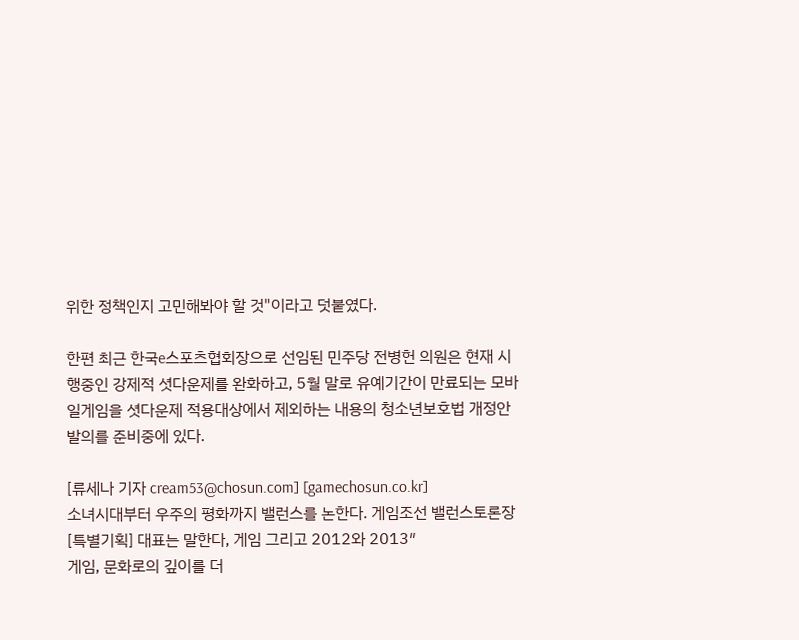위한 정책인지 고민해봐야 할 것"이라고 덧붙였다.

한편 최근 한국e스포츠협회장으로 선임된 민주당 전병헌 의원은 현재 시행중인 강제적 셧다운제를 완화하고, 5월 말로 유예기간이 만료되는 모바일게임을 셧다운제 적용대상에서 제외하는 내용의 청소년보호법 개정안 발의를 준비중에 있다.

[류세나 기자 cream53@chosun.com] [gamechosun.co.kr]
소녀시대부터 우주의 평화까지 밸런스를 논한다. 게임조선 밸런스토론장
[특별기획] 대표는 말한다, 게임 그리고 2012와 2013″
게임, 문화로의 깊이를 더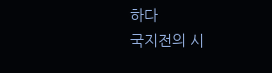하다
국지전의 시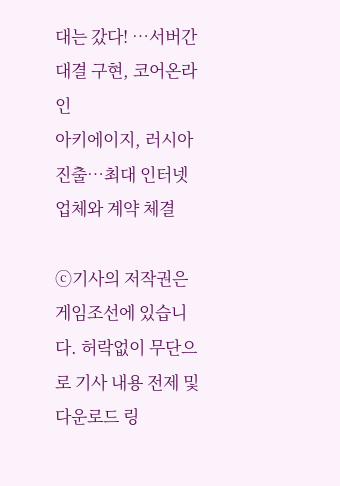대는 갔다! …서버간 대결 구현, 코어온라인
아키에이지, 러시아 진출…최대 인터넷 업체와 계약 체결

ⓒ기사의 저작권은 게임조선에 있습니다. 허락없이 무단으로 기사 내용 전제 및 다운로드 링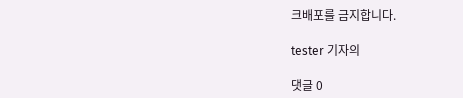크배포를 금지합니다.

tester 기자의

댓글 0